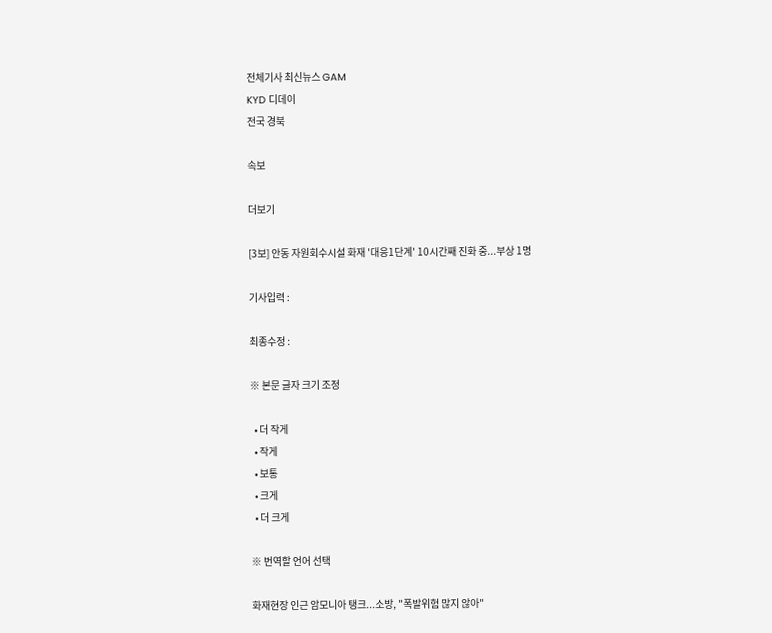전체기사 최신뉴스 GAM
KYD 디데이
전국 경북

속보

더보기

[3보] 안동 자원회수시설 화재 '대응1단계' 10시간째 진화 중...부상 1명

기사입력 :

최종수정 :

※ 본문 글자 크기 조정

  • 더 작게
  • 작게
  • 보통
  • 크게
  • 더 크게

※ 번역할 언어 선택

화재현장 인근 암모니아 탱크...소방, "폭발위험 많지 않아"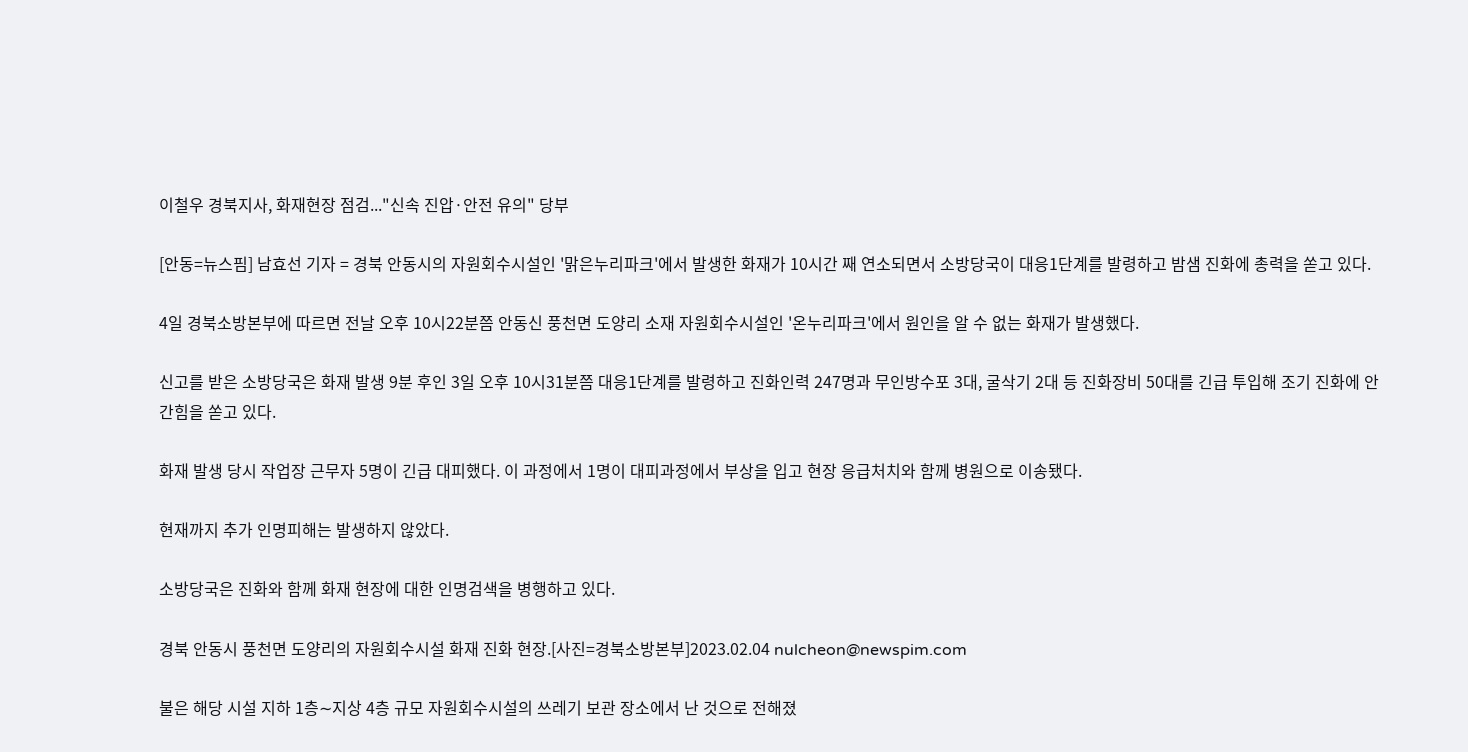이철우 경북지사, 화재현장 점검..."신속 진압·안전 유의" 당부

[안동=뉴스핌] 남효선 기자 = 경북 안동시의 자원회수시설인 '맑은누리파크'에서 발생한 화재가 10시간 째 연소되면서 소방당국이 대응1단계를 발령하고 밤샘 진화에 총력을 쏟고 있다.

4일 경북소방본부에 따르면 전날 오후 10시22분쯤 안동신 풍천면 도양리 소재 자원회수시설인 '온누리파크'에서 원인을 알 수 없는 화재가 발생했다.

신고를 받은 소방당국은 화재 발생 9분 후인 3일 오후 10시31분쯤 대응1단계를 발령하고 진화인력 247명과 무인방수포 3대, 굴삭기 2대 등 진화장비 50대를 긴급 투입해 조기 진화에 안간힘을 쏟고 있다.

화재 발생 당시 작업장 근무자 5명이 긴급 대피했다. 이 과정에서 1명이 대피과정에서 부상을 입고 현장 응급처치와 함께 병원으로 이송됐다.

현재까지 추가 인명피해는 발생하지 않았다.

소방당국은 진화와 함께 화재 현장에 대한 인명검색을 병행하고 있다.

경북 안동시 풍천면 도양리의 자원회수시설 화재 진화 현장.[사진=경북소방본부]2023.02.04 nulcheon@newspim.com

불은 해당 시설 지하 1층∼지상 4층 규모 자원회수시설의 쓰레기 보관 장소에서 난 것으로 전해졌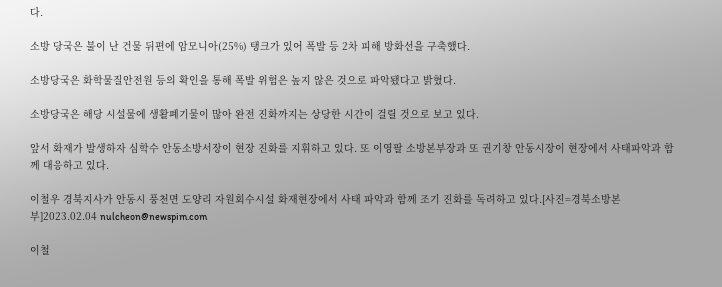다.

소방 당국은 불이 난 건물 뒤편에 암모니아(25%) 탱크가 있어 폭발 등 2차 피해 방화선을 구축했다.

소방당국은 화학물질안전원 등의 확인을 통해 폭발 위험은 높지 않은 것으로 파악됐다고 밝혔다.

소방당국은 해당 시설물에 생활폐기물이 많아 완전 진화까지는 상당한 시간이 걸릴 것으로 보고 있다.

앞서 화재가 발생하자 심학수 안동소방서장이 현장 진화를 지휘하고 있다. 또 이영팔 소방본부장과 또 권기창 안동시장이 현장에서 사태파악과 함께 대응하고 있다.

이철우 경북지사가 안동시 풍천면 도양리 자원회수시설 화재현장에서 사태 파악과 함께 조기 진화를 독려하고 있다.[사진=경북소방본부]2023.02.04 nulcheon@newspim.com

이철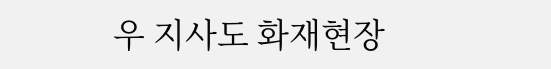우 지사도 화재현장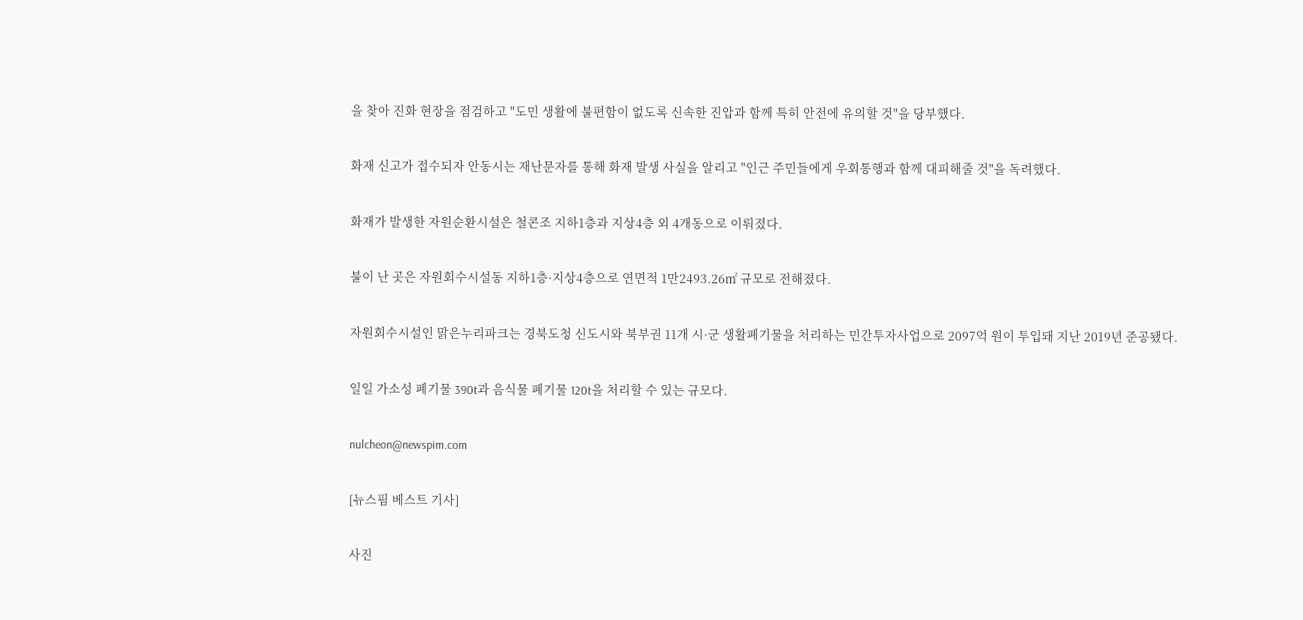을 찾아 진화 현장을 점검하고 "도민 생활에 불편함이 없도록 신속한 진압과 함께 특히 안전에 유의할 것"을 당부했다.

화재 신고가 접수되자 안동시는 재난문자를 통해 화재 발생 사실을 알리고 "인근 주민들에게 우회통행과 함께 대피해줄 것"을 독려했다.

화재가 발생한 자원순환시설은 철콘조 지하1층과 지상4층 외 4개동으로 이뤄졌다.

불이 난 곳은 자원회수시설동 지하1층·지상4층으로 연면적 1만2493.26㎡ 규모로 전해졌다.

자원회수시설인 맑은누리파크는 경북도청 신도시와 북부권 11개 시·군 생활폐기물을 처리하는 민간투자사업으로 2097억 원이 투입돼 지난 2019년 준공됐다.

일일 가소성 폐기물 390t과 음식물 폐기물 120t을 처리할 수 있는 규모다.

nulcheon@newspim.com

[뉴스핌 베스트 기사]

사진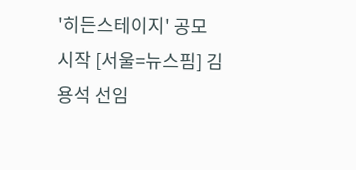'히든스테이지' 공모 시작 [서울=뉴스핌] 김용석 선임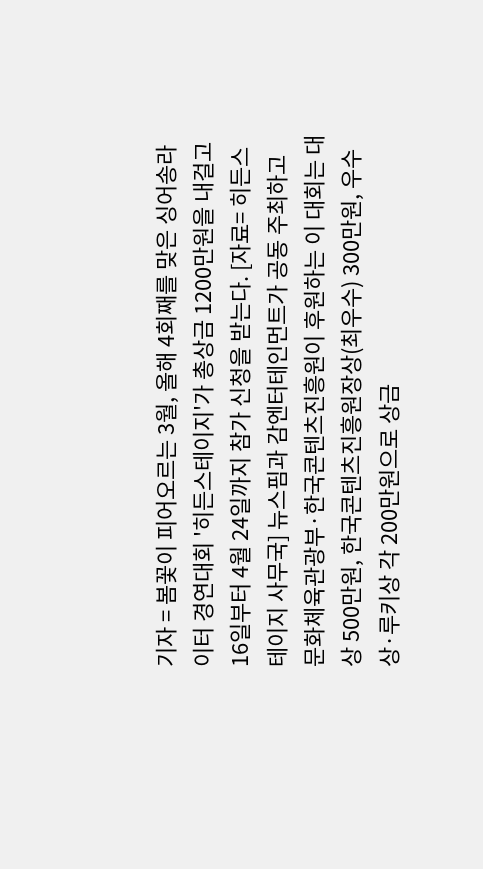기자 = 봄꽃이 피어오르는 3월, 올해 4회째를 맞은 싱어송라이터 경연대회 '히든스테이지'가 총상금 1200만원을 내걸고 16일부터 4월 24일까지 참가 신청을 받는다. [자료= 히든스테이지 사무국] 뉴스핌과 감엔터테인먼트가 공동 주최하고 문화체육관광부·한국콘텐츠진흥원이 후원하는 이 대회는 대상 500만원, 한국콘텐츠진흥원장상(최우수) 300만원, 우수상·루키상 각 200만원으로 상금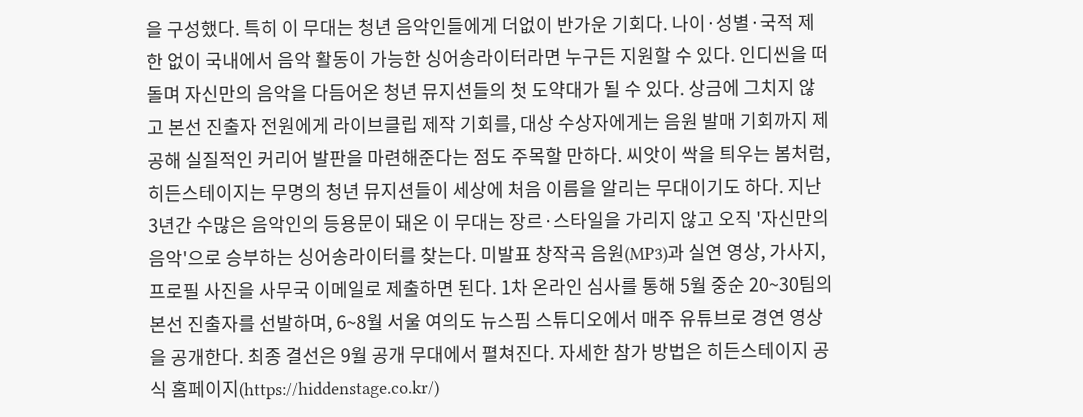을 구성했다. 특히 이 무대는 청년 음악인들에게 더없이 반가운 기회다. 나이·성별·국적 제한 없이 국내에서 음악 활동이 가능한 싱어송라이터라면 누구든 지원할 수 있다. 인디씬을 떠돌며 자신만의 음악을 다듬어온 청년 뮤지션들의 첫 도약대가 될 수 있다. 상금에 그치지 않고 본선 진출자 전원에게 라이브클립 제작 기회를, 대상 수상자에게는 음원 발매 기회까지 제공해 실질적인 커리어 발판을 마련해준다는 점도 주목할 만하다. 씨앗이 싹을 틔우는 봄처럼, 히든스테이지는 무명의 청년 뮤지션들이 세상에 처음 이름을 알리는 무대이기도 하다. 지난 3년간 수많은 음악인의 등용문이 돼온 이 무대는 장르·스타일을 가리지 않고 오직 '자신만의 음악'으로 승부하는 싱어송라이터를 찾는다. 미발표 창작곡 음원(MP3)과 실연 영상, 가사지, 프로필 사진을 사무국 이메일로 제출하면 된다. 1차 온라인 심사를 통해 5월 중순 20~30팀의 본선 진출자를 선발하며, 6~8월 서울 여의도 뉴스핌 스튜디오에서 매주 유튜브로 경연 영상을 공개한다. 최종 결선은 9월 공개 무대에서 펼쳐진다. 자세한 참가 방법은 히든스테이지 공식 홈페이지(https://hiddenstage.co.kr/)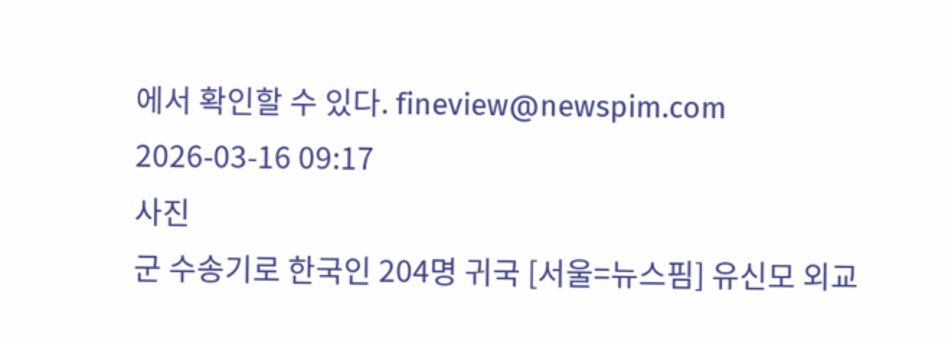에서 확인할 수 있다. fineview@newspim.com 2026-03-16 09:17
사진
군 수송기로 한국인 204명 귀국 [서울=뉴스핌] 유신모 외교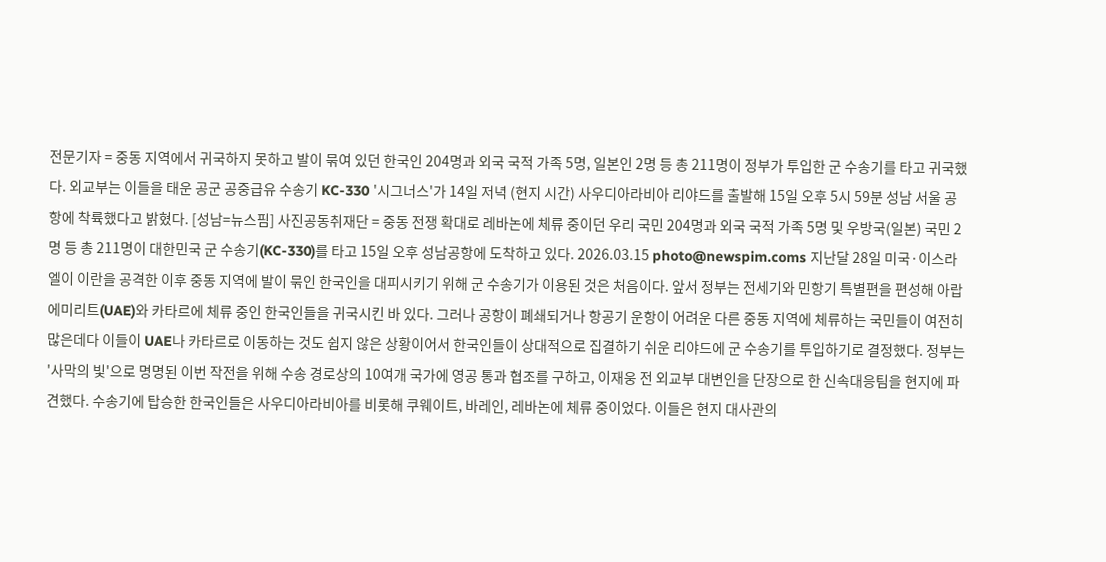전문기자 = 중동 지역에서 귀국하지 못하고 발이 묶여 있던 한국인 204명과 외국 국적 가족 5명, 일본인 2명 등 총 211명이 정부가 투입한 군 수송기를 타고 귀국했다. 외교부는 이들을 태운 공군 공중급유 수송기 KC-330 '시그너스'가 14일 저녁 (현지 시간) 사우디아라비아 리야드를 출발해 15일 오후 5시 59분 성남 서울 공항에 착륙했다고 밝혔다. [성남=뉴스핌] 사진공동취재단 = 중동 전쟁 확대로 레바논에 체류 중이던 우리 국민 204명과 외국 국적 가족 5명 및 우방국(일본) 국민 2명 등 총 211명이 대한민국 군 수송기(KC-330)를 타고 15일 오후 성남공항에 도착하고 있다. 2026.03.15 photo@newspim.coms 지난달 28일 미국·이스라엘이 이란을 공격한 이후 중동 지역에 발이 묶인 한국인을 대피시키기 위해 군 수송기가 이용된 것은 처음이다. 앞서 정부는 전세기와 민항기 특별편을 편성해 아랍에미리트(UAE)와 카타르에 체류 중인 한국인들을 귀국시킨 바 있다. 그러나 공항이 폐쇄되거나 항공기 운항이 어려운 다른 중동 지역에 체류하는 국민들이 여전히 많은데다 이들이 UAE나 카타르로 이동하는 것도 쉽지 않은 상황이어서 한국인들이 상대적으로 집결하기 쉬운 리야드에 군 수송기를 투입하기로 결정했다. 정부는 '사막의 빛'으로 명명된 이번 작전을 위해 수송 경로상의 10여개 국가에 영공 통과 협조를 구하고, 이재웅 전 외교부 대변인을 단장으로 한 신속대응팀을 현지에 파견했다. 수송기에 탑승한 한국인들은 사우디아라비아를 비롯해 쿠웨이트, 바레인, 레바논에 체류 중이었다. 이들은 현지 대사관의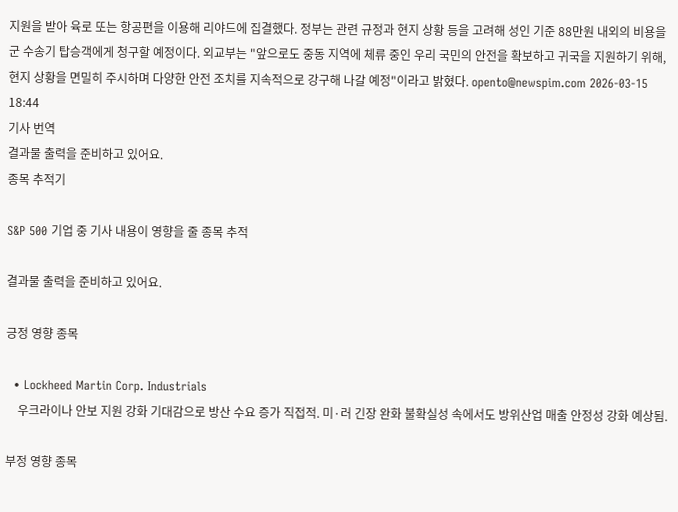지원을 받아 육로 또는 항공편을 이용해 리야드에 집결했다. 정부는 관련 규정과 현지 상황 등을 고려해 성인 기준 88만원 내외의 비용을 군 수송기 탑승객에게 청구할 예정이다. 외교부는 "앞으로도 중동 지역에 체류 중인 우리 국민의 안전을 확보하고 귀국을 지원하기 위해, 현지 상황을 면밀히 주시하며 다양한 안전 조치를 지속적으로 강구해 나갈 예정"이라고 밝혔다. opento@newspim.com 2026-03-15 18:44
기사 번역
결과물 출력을 준비하고 있어요.
종목 추적기

S&P 500 기업 중 기사 내용이 영향을 줄 종목 추적

결과물 출력을 준비하고 있어요.

긍정 영향 종목

  • Lockheed Martin Corp. Industrials
    우크라이나 안보 지원 강화 기대감으로 방산 수요 증가 직접적. 미·러 긴장 완화 불확실성 속에서도 방위산업 매출 안정성 강화 예상됨.

부정 영향 종목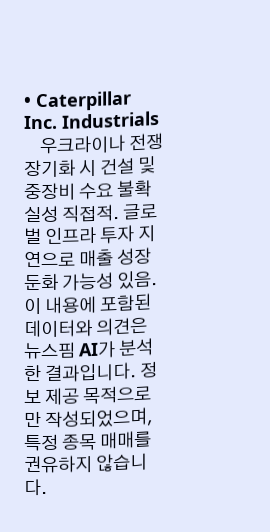• Caterpillar Inc. Industrials
    우크라이나 전쟁 장기화 시 건설 및 중장비 수요 불확실성 직접적. 글로벌 인프라 투자 지연으로 매출 성장 둔화 가능성 있음.
이 내용에 포함된 데이터와 의견은 뉴스핌 AI가 분석한 결과입니다. 정보 제공 목적으로만 작성되었으며, 특정 종목 매매를 권유하지 않습니다.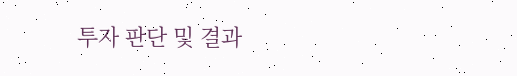투자 판단 및 결과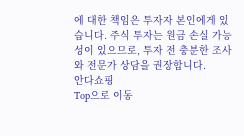에 대한 책임은 투자자 본인에게 있습니다. 주식 투자는 원금 손실 가능성이 있으므로, 투자 전 충분한 조사와 전문가 상담을 권장합니다.
안다쇼핑
Top으로 이동